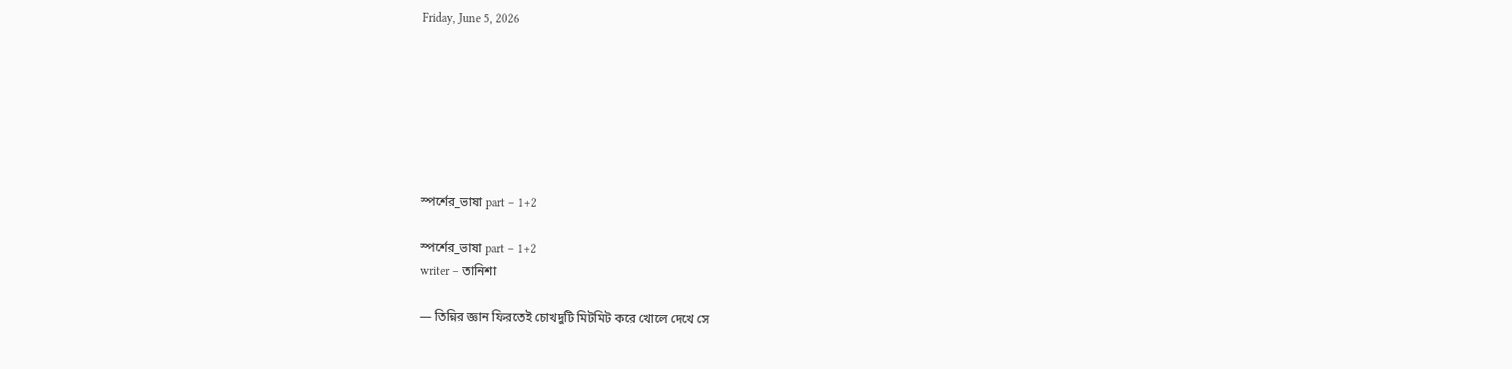Friday, June 5, 2026







স্পর্শের_ভাষা part – 1+2

স্পর্শের_ভাষা part – 1+2
writer – তানিশা

— তিন্নির জ্ঞান ফিরতেই চোখদুটি মিটমিট করে খোলে দেখে সে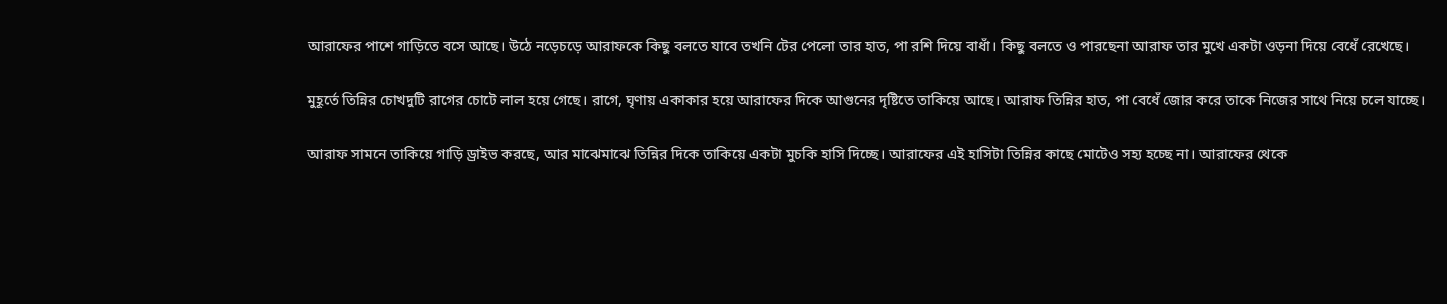আরাফের পাশে গাড়িতে বসে আছে। উঠে নড়েচড়ে আরাফকে কিছু বলতে যাবে তখনি টের পেলো তার হাত, পা রশি দিয়ে বাধাঁ। কিছু বলতে ও পারছেনা আরাফ তার মুখে একটা ওড়না দিয়ে বেধেঁ রেখেছে।

মুহূর্তে তিন্নির চোখদুটি রাগের চোটে লাল হয়ে গেছে। রাগে, ঘৃণায় একাকার হয়ে আরাফের দিকে আগুনের দৃষ্টিতে তাকিয়ে আছে। আরাফ তিন্নির হাত, পা বেধেঁ জোর করে তাকে নিজের সাথে নিয়ে চলে যাচ্ছে।

আরাফ সামনে তাকিয়ে গাড়ি ড্রাইভ করছে, আর মাঝেমাঝে তিন্নির দিকে তাকিয়ে একটা মুচকি হাসি দিচ্ছে। আরাফের এই হাসিটা তিন্নির কাছে মোটেও সহ্য হচ্ছে না। আরাফের থেকে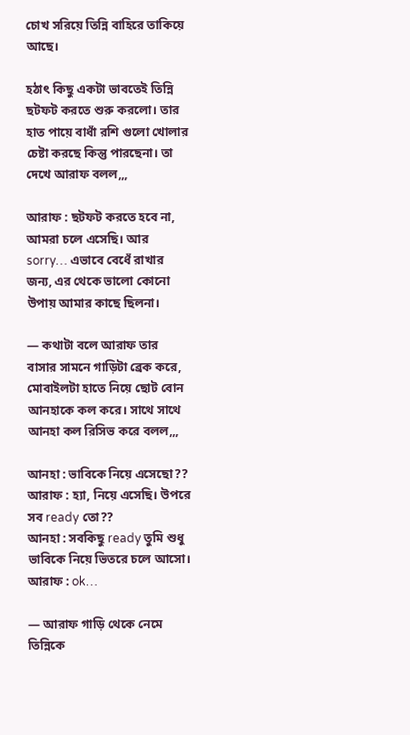চোখ সরিয়ে তিন্নি বাহিরে তাকিয়ে আছে।

হঠাৎ কিছু একটা ভাবতেই তিন্নি ছটফট করতে শুরু করলো। তার হাত পায়ে বাধাঁ রশি গুলো খোলার চেষ্টা করছে কিন্তু পারছেনা। তা দেখে আরাফ বলল,,,

আরাফ : ছটফট করতে হবে না, আমরা চলে এসেছি। আর sorry… এভাবে বেধেঁ রাখার জন্য, এর থেকে ভালো কোনো উপায় আমার কাছে ছিলনা।

— কথাটা বলে আরাফ তার বাসার সামনে গাড়িটা ব্রেক করে, মোবাইলটা হাতে নিয়ে ছোট বোন আনহাকে কল করে। সাথে সাথে আনহা কল রিসিভ করে বলল,,,

আনহা : ভাবিকে নিয়ে এসেছো??
আরাফ : হ্যা, নিয়ে এসেছি। উপরে সব ready তো??
আনহা : সবকিছু ready তুমি শুধু ভাবিকে নিয়ে ভিতরে চলে আসো।
আরাফ : ok…

— আরাফ গাড়ি থেকে নেমে তিন্নিকে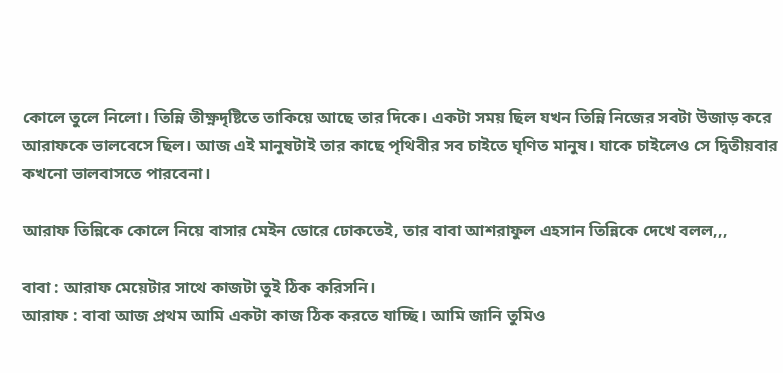কোলে তুলে নিলো। তিন্নি তীক্ষ্ণদৃষ্টিতে তাকিয়ে আছে তার দিকে। একটা সময় ছিল যখন তিন্নি নিজের সবটা উজাড় করে আরাফকে ভালবেসে ছিল। আজ এই মানুষটাই তার কাছে পৃথিবীর সব চাইতে ঘৃণিত মানুষ। যাকে চাইলেও সে দ্বিতীয়বার কখনো ভালবাসতে পারবেনা।

আরাফ তিন্নিকে কোলে নিয়ে বাসার মেইন ডোরে ঢোকতেই, তার বাবা আশরাফুল এহসান তিন্নিকে দেখে বলল,,,

বাবা : আরাফ মেয়েটার সাথে কাজটা তুই ঠিক করিসনি।
আরাফ : বাবা আজ প্রথম আমি একটা কাজ ঠিক করতে যাচ্ছি। আমি জানি তুমিও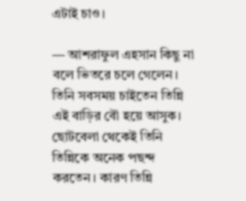এটাই চাও।

— আশরাফুল এহসান কিছু না বলে ভিতরে চলে গেলেন। তিনি সবসময় চাইতেন তিন্নি এই বাড়ির বৌ হয়ে আসুক। ছোটবেলা থেকেই তিনি তিন্নিকে অনেক পছন্দ করতেন। কারণ তিন্নি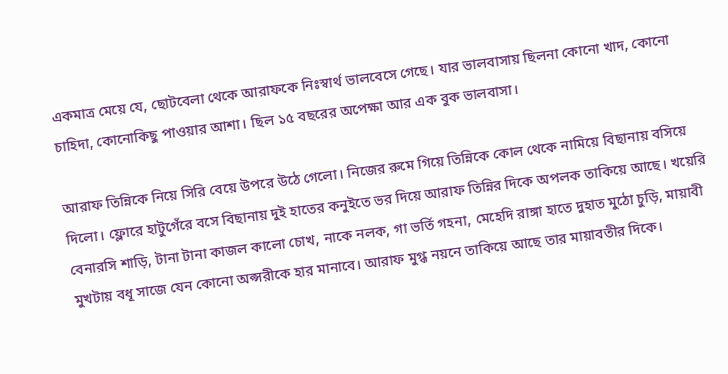একমাত্র মেয়ে যে, ছোটবেলা থেকে আরাফকে নিঃস্বার্থ ভালবেসে গেছে। যার ভালবাসায় ছিলনা কোনো খাদ, কোনো চাহিদা, কোনোকিছু পাওয়ার আশা। ছিল ১৫ বছরের অপেক্ষা আর এক বুক ভালবাসা।

আরাফ তিন্নিকে নিয়ে সিরি বেয়ে উপরে উঠে গেলো। নিজের রুমে গিয়ে তিন্নিকে কোল থেকে নামিয়ে বিছানায় বসিয়ে দিলো। ফ্লোরে হাটুগেঁরে বসে বিছানায় দুই হাতের কনুইতে ভর দিয়ে আরাফ তিন্নির দিকে অপলক তাকিয়ে আছে। খয়েরি বেনারসি শাড়ি, টানা টানা কাজল কালো চোখ, নাকে নলক, গা ভর্তি গহনা, মেহেদি রাঙ্গা হাতে দুহাত মুঠো চুড়ি, মায়াবী মুখটায় বধূ সাজে যেন কোনো অপ্সরীকে হার মানাবে। আরাফ মুগ্ধ নয়নে তাকিয়ে আছে তার মায়াবতীর দিকে।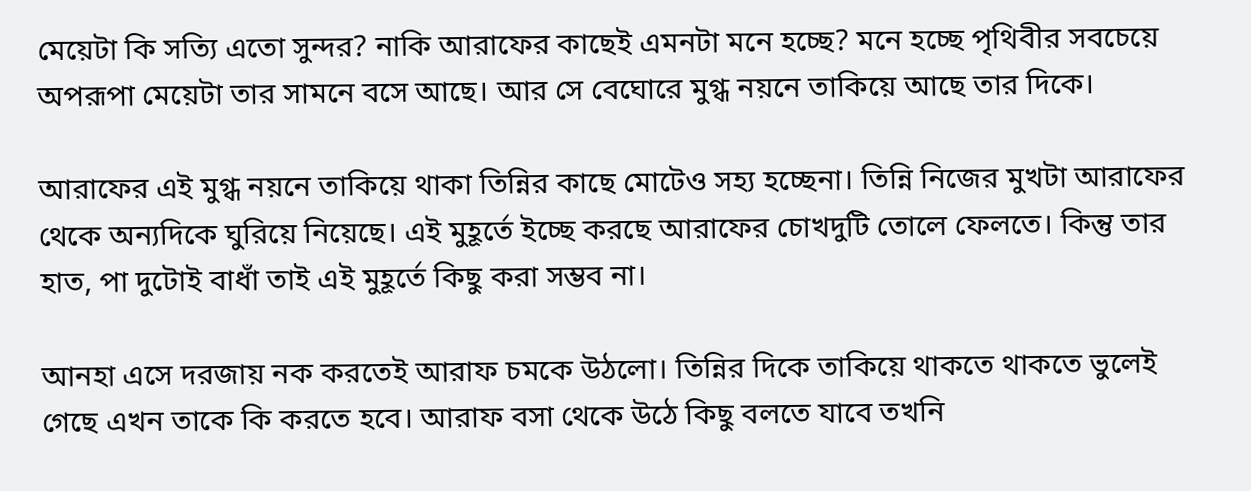মেয়েটা কি সত্যি এতো সুন্দর? নাকি আরাফের কাছেই এমনটা মনে হচ্ছে? মনে হচ্ছে পৃথিবীর সবচেয়ে অপরূপা মেয়েটা তার সামনে বসে আছে। আর সে বেঘোরে মুগ্ধ নয়নে তাকিয়ে আছে তার দিকে।

আরাফের এই মুগ্ধ নয়নে তাকিয়ে থাকা তিন্নির কাছে মোটেও সহ্য হচ্ছেনা। তিন্নি নিজের মুখটা আরাফের থেকে অন্যদিকে ঘুরিয়ে নিয়েছে। এই মুহূর্তে ইচ্ছে করছে আরাফের চোখদুটি তোলে ফেলতে। কিন্তু তার হাত, পা দুটোই বাধাঁ তাই এই মুহূর্তে কিছু করা সম্ভব না।

আনহা এসে দরজায় নক করতেই আরাফ চমকে উঠলো। তিন্নির দিকে তাকিয়ে থাকতে থাকতে ভুলেই গেছে এখন তাকে কি করতে হবে। আরাফ বসা থেকে উঠে কিছু বলতে যাবে তখনি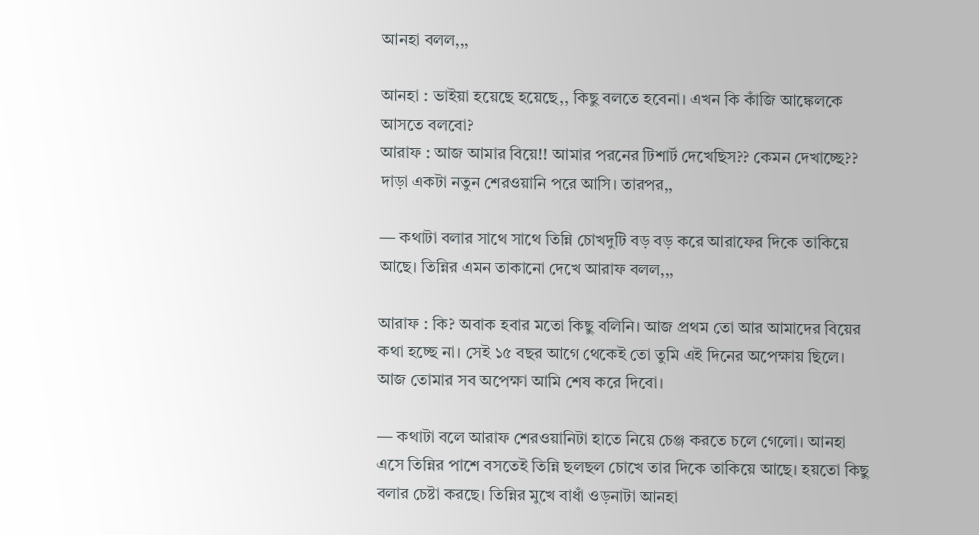আনহা বলল,,,

আনহা : ভাইয়া হয়েছে হয়েছে,, কিছু বলতে হবেনা। এখন কি কাঁজি আঙ্কেলকে আসতে বলবো?
আরাফ : আজ আমার বিয়ে!! আমার পরনের টিশার্ট দেখেছিস?? কেমন দেখাচ্ছে?? দাড়া একটা নতুন শেরওয়ানি পরে আসি। তারপর,,

— কথাটা বলার সাথে সাথে তিন্নি চোখদুটি বড় বড় করে আরাফের দিকে তাকিয়ে আছে। তিন্নির এমন তাকানো দেখে আরাফ বলল,,,

আরাফ : কি? অবাক হবার মতো কিছু বলিনি। আজ প্রথম তো আর আমাদের বিয়ের কথা হচ্ছে না। সেই ১৫ বছর আগে থেকেই তো তুমি এই দিনের অপেক্ষায় ছিলে। আজ তোমার সব অপেক্ষা আমি শেষ করে দিবো।

— কথাটা বলে আরাফ শেরওয়ানিটা হাতে নিয়ে চেঞ্জ করতে চলে গেলো। আনহা এসে তিন্নির পাশে বসতেই তিন্নি ছলছল চোখে তার দিকে তাকিয়ে আছে। হয়তো কিছু বলার চেষ্টা করছে। তিন্নির মুখে বাধাঁ ওড়নাটা আনহা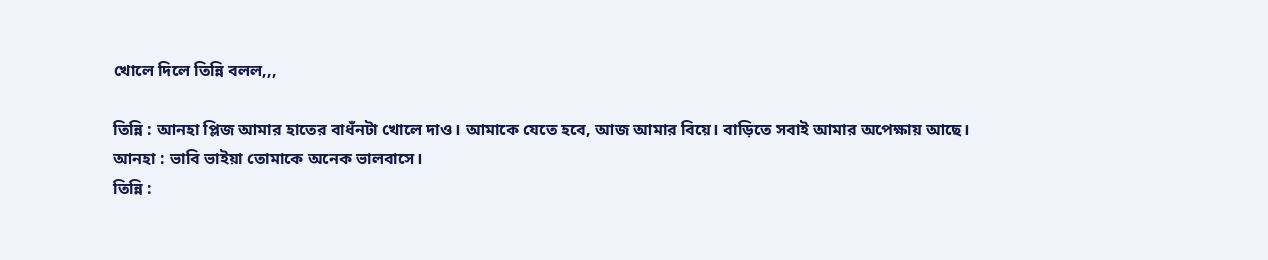খোলে দিলে তিন্নি বলল,,,

তিন্নি : আনহা প্লিজ আমার হাতের বাধঁনটা খোলে দাও। আমাকে যেতে হবে, আজ আমার বিয়ে। বাড়িতে সবাই আমার অপেক্ষায় আছে।
আনহা : ভাবি ভাইয়া তোমাকে অনেক ভালবাসে।
তিন্নি :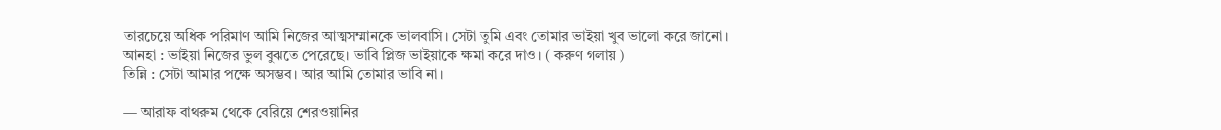তারচেয়ে অধিক পরিমাণ আমি নিজের আত্মসম্মানকে ভালবাসি। সেটা তুমি এবং তোমার ভাইয়া খুব ভালো করে জানো।
আনহা : ভাইয়া নিজের ভুল বুঝতে পেরেছে। ভাবি প্লিজ ভাইয়াকে ক্ষমা করে দাও। ( করুণ গলায় )
তিন্নি : সেটা আমার পক্ষে অসম্ভব। আর আমি তোমার ভাবি না।

— আরাফ বাথরুম থেকে বেরিয়ে শেরওয়ানির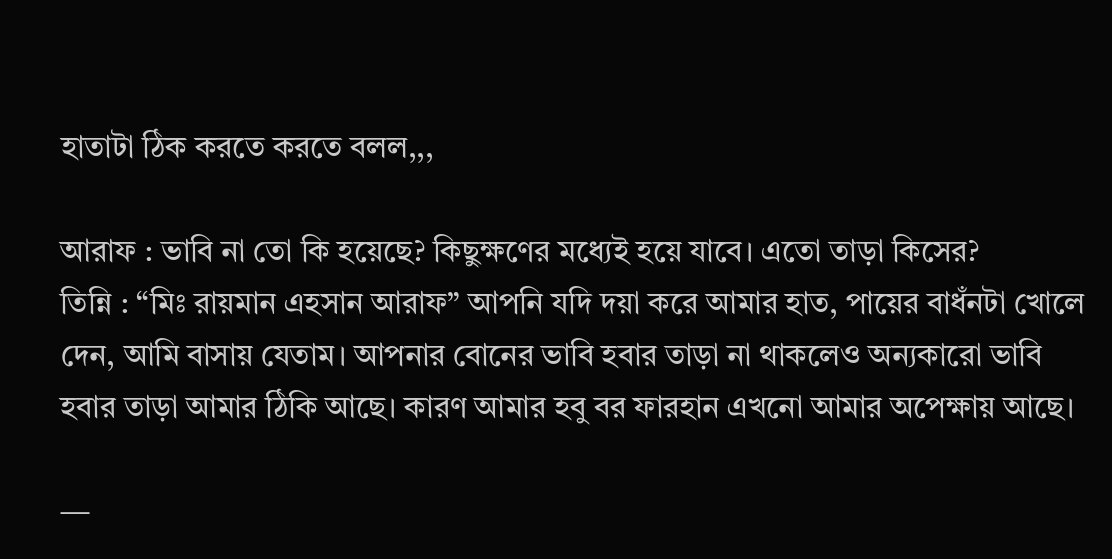হাতাটা ঠিক করতে করতে বলল,,,

আরাফ : ভাবি না তো কি হয়েছে? কিছুক্ষণের মধ্যেই হয়ে যাবে। এতো তাড়া কিসের?
তিন্নি : “মিঃ রায়মান এহসান আরাফ” আপনি যদি দয়া করে আমার হাত, পায়ের বাধঁনটা খোলে দেন, আমি বাসায় যেতাম। আপনার বোনের ভাবি হবার তাড়া না থাকলেও অন্যকারো ভাবি হবার তাড়া আমার ঠিকি আছে। কারণ আমার হবু বর ফারহান এখনো আমার অপেক্ষায় আছে।

—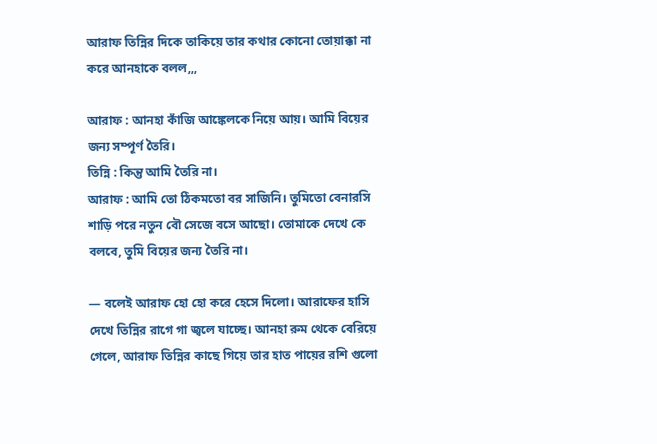আরাফ তিন্নির দিকে তাকিয়ে তার কথার কোনো তোয়াক্কা না করে আনহাকে বলল,,,

আরাফ : আনহা কাঁজি আঙ্কেলকে নিয়ে আয়। আমি বিয়ের জন্য সম্পূর্ণ তৈরি।
তিন্নি : কিন্তু আমি তৈরি না।
আরাফ : আমি তো ঠিকমতো বর সাজিনি। তুমিতো বেনারসি শাড়ি পরে নতুন বৌ সেজে বসে আছো। তোমাকে দেখে কে বলবে, তুমি বিয়ের জন্য তৈরি না।

— বলেই আরাফ হো হো করে হেসে দিলো। আরাফের হাসি দেখে তিন্নির রাগে গা জ্বলে যাচ্ছে। আনহা রুম থেকে বেরিয়ে গেলে, আরাফ তিন্নির কাছে গিয়ে তার হাত পায়ের রশি গুলো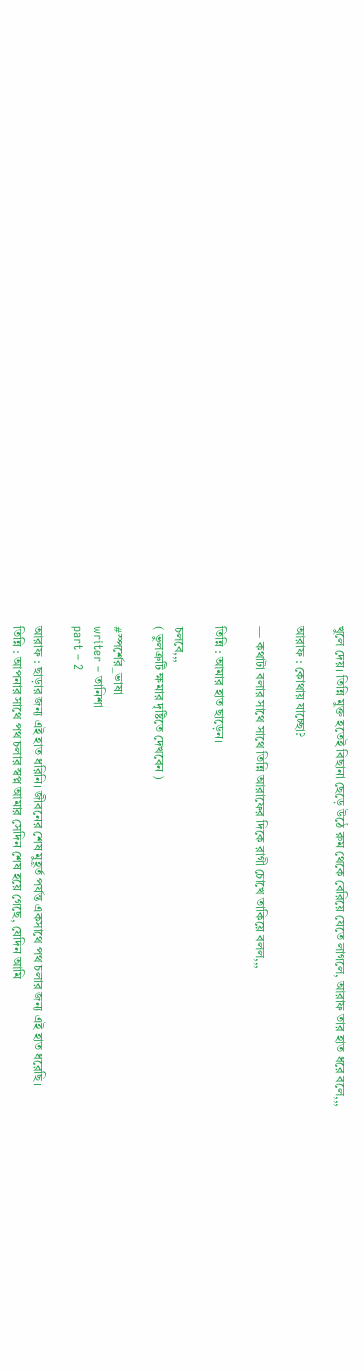খুলে দেয়। তিন্নি মুক্ত হতেই বিছানা ছেড়ে উঠে রুম থেকে বেরিয়ে যেতে লাগলে, আরাফ তার হাত ধরে বলে,,,

আরাফ : কোথায় যাচ্ছো?

— কথাটা বলার সাথে সাথে তিন্নি আরাফের দিকে রাগী চোখে তাকিয়ে বলল,,,

তিন্নি : আমার হাত ছাড়েন।

চলবে,,,
( ভুলত্রুটি ক্ষমার দৃষ্টিতে দেখবেন )

#স্পর্শের_ভাষা
writer – তানিশা
part – 2

আরাফ : ছাড়ার জন্য এই হাত ধরিনি। জীবনের শেষ মুহূর্ত পর্যন্ত একসাথে পথ চলার জন্য এই হাত ধরেছি।
তিন্নি : আপনার সাথে পথ চলার স্বপ্ন আমার সেদিন শেষ হয়ে গেছে, যেদিন আমি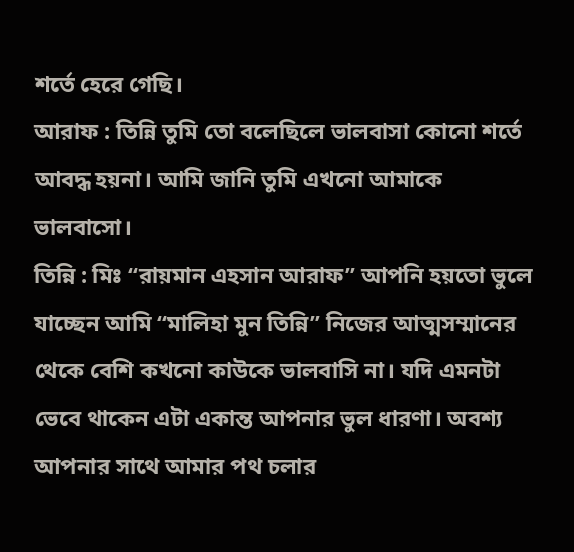শর্তে হেরে গেছি।
আরাফ : তিন্নি তুমি তো বলেছিলে ভালবাসা কোনো শর্তে আবদ্ধ হয়না। আমি জানি তুমি এখনো আমাকে ভালবাসো।
তিন্নি : মিঃ “রায়মান এহসান আরাফ” আপনি হয়তো ভুলে যাচ্ছেন আমি “মালিহা মুন তিন্নি” নিজের আত্মসম্মানের থেকে বেশি কখনো কাউকে ভালবাসি না। যদি এমনটা ভেবে থাকেন এটা একান্ত আপনার ভুল ধারণা। অবশ্য আপনার সাথে আমার পথ চলার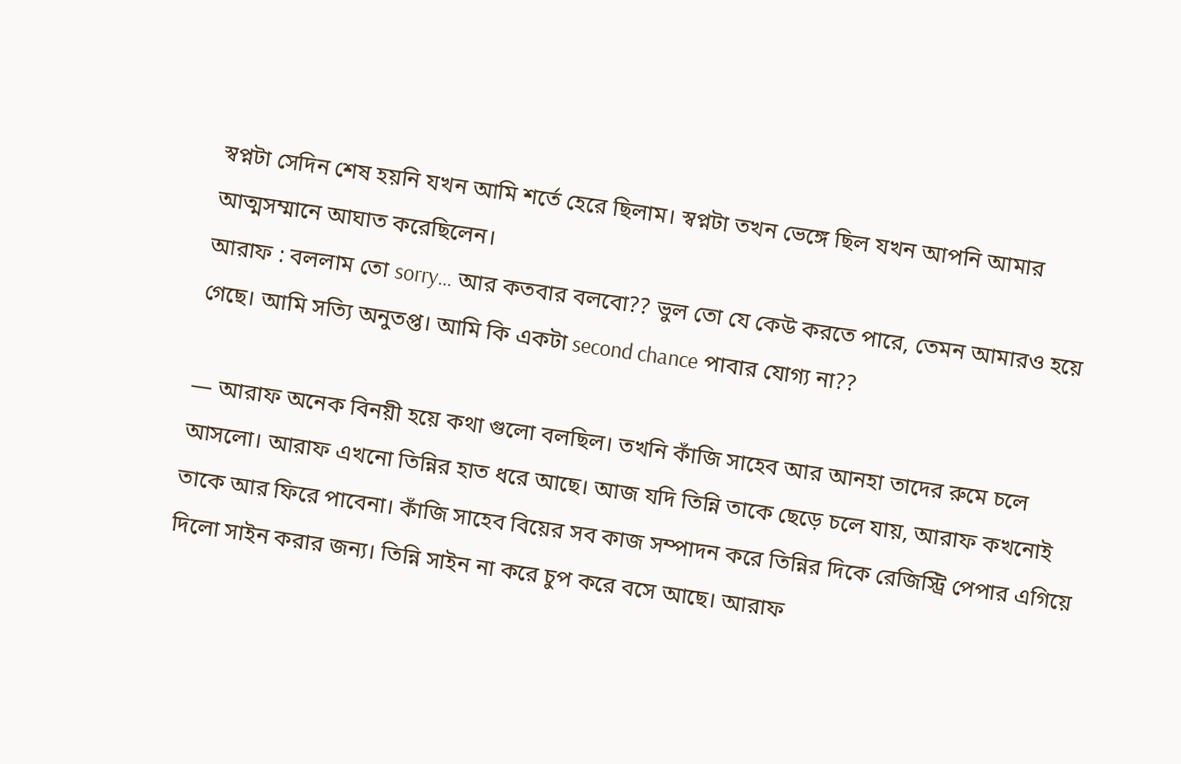স্বপ্নটা সেদিন শেষ হয়নি যখন আমি শর্তে হেরে ছিলাম। স্বপ্নটা তখন ভেঙ্গে ছিল যখন আপনি আমার আত্মসম্মানে আঘাত করেছিলেন।
আরাফ : বললাম তো sorry… আর কতবার বলবো?? ভুল তো যে কেউ করতে পারে, তেমন আমারও হয়ে গেছে। আমি সত্যি অনুতপ্ত। আমি কি একটা second chance পাবার যোগ্য না??

— আরাফ অনেক বিনয়ী হয়ে কথা গুলো বলছিল। তখনি কাঁজি সাহেব আর আনহা তাদের রুমে চলে আসলো। আরাফ এখনো তিন্নির হাত ধরে আছে। আজ যদি তিন্নি তাকে ছেড়ে চলে যায়, আরাফ কখনোই তাকে আর ফিরে পাবেনা। কাঁজি সাহেব বিয়ের সব কাজ সম্পাদন করে তিন্নির দিকে রেজিস্ট্রি পেপার এগিয়ে দিলো সাইন করার জন্য। তিন্নি সাইন না করে চুপ করে বসে আছে। আরাফ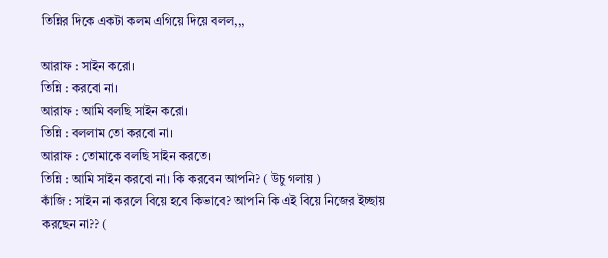তিন্নির দিকে একটা কলম এগিয়ে দিয়ে বলল,,,

আরাফ : সাইন করো।
তিন্নি : করবো না।
আরাফ : আমি বলছি সাইন করো।
তিন্নি : বললাম তো করবো না।
আরাফ : তোমাকে বলছি সাইন করতে।
তিন্নি : আমি সাইন করবো না। কি করবেন আপনি? ( উচু গলায় )
কাঁজি : সাইন না করলে বিয়ে হবে কিভাবে? আপনি কি এই বিয়ে নিজের ইচ্ছায় করছেন না?? (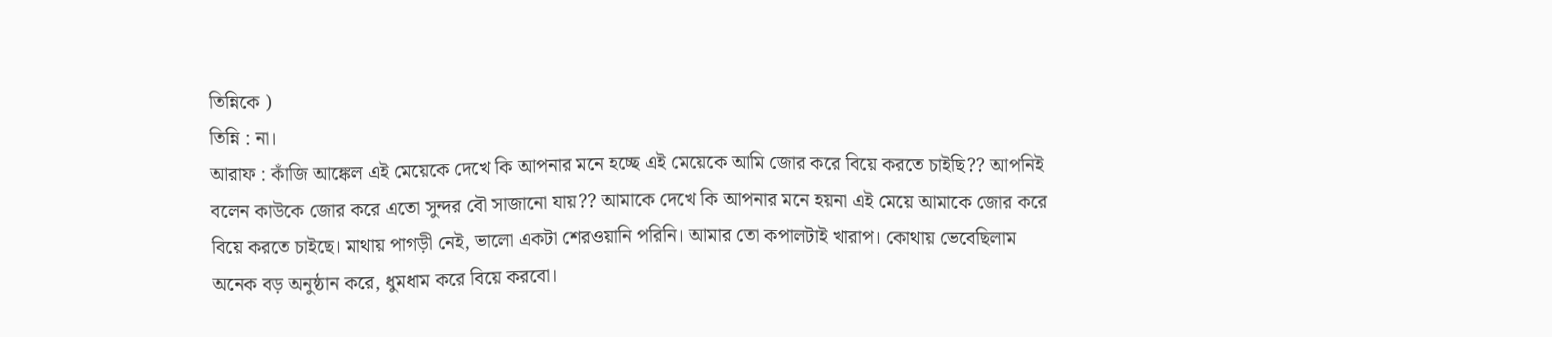তিন্নিকে )
তিন্নি : না।
আরাফ : কাঁজি আঙ্কেল এই মেয়েকে দেখে কি আপনার মনে হচ্ছে এই মেয়েকে আমি জোর করে বিয়ে করতে চাইছি?? আপনিই বলেন কাউকে জোর করে এতো সুন্দর বৌ সাজানো যায়?? আমাকে দেখে কি আপনার মনে হয়না এই মেয়ে আমাকে জোর করে বিয়ে করতে চাইছে। মাথায় পাগড়ী নেই, ভালো একটা শেরওয়ানি পরিনি। আমার তো কপালটাই খারাপ। কোথায় ভেবেছিলাম অনেক বড় অনুষ্ঠান করে, ধুমধাম করে বিয়ে করবো।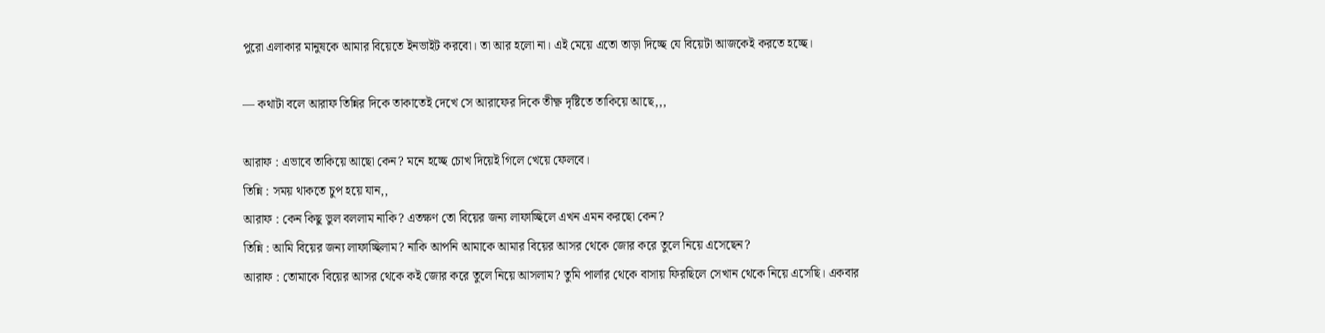পুরো এলাকার মানুষকে আমার বিয়েতে ইনভাইট করবো। তা আর হলো না। এই মেয়ে এতো তাড়া দিচ্ছে যে বিয়েটা আজকেই করতে হচ্ছে।

— কথাটা বলে আরাফ তিন্নির দিকে তাকাতেই দেখে সে আরাফের দিকে তীক্ষ্ণ দৃষ্টিতে তাকিয়ে আছে,,,

আরাফ : এভাবে তাকিয়ে আছো কেন? মনে হচ্ছে চোখ দিয়েই গিলে খেয়ে ফেলবে।
তিন্নি : সময় থাকতে চুপ হয়ে যান,,
আরাফ : কেন কিছু ভুল বললাম নাকি? এতক্ষণ তো বিয়ের জন্য লাফাচ্ছিলে এখন এমন করছো কেন?
তিন্নি : আমি বিয়ের জন্য লাফাচ্ছিলাম? নাকি আপনি আমাকে আমার বিয়ের আসর থেকে জোর করে তুলে নিয়ে এসেছেন?
আরাফ : তোমাকে বিয়ের আসর থেকে কই জোর করে তুলে নিয়ে আসলাম? তুমি পার্লার থেকে বাসায় ফিরছিলে সেখান থেকে নিয়ে এসেছি। একবার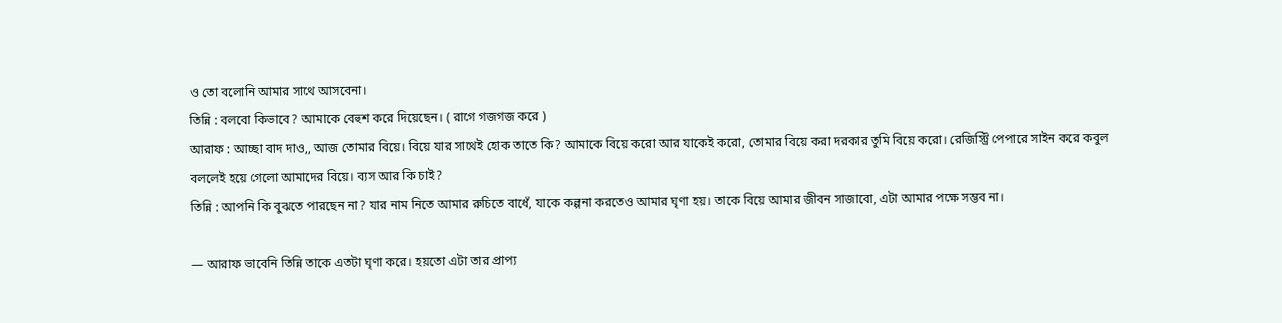ও তো বলোনি আমার সাথে আসবেনা।
তিন্নি : বলবো কিভাবে? আমাকে বেহুশ করে দিয়েছেন। ( রাগে গজগজ করে )
আরাফ : আচ্ছা বাদ দাও,, আজ তোমার বিয়ে। বিয়ে যার সাথেই হোক তাতে কি? আমাকে বিয়ে করো আর যাকেই করো, তোমার বিয়ে করা দরকার তুমি বিয়ে করো। রেজিস্ট্রি পেপারে সাইন করে কবুল বললেই হয়ে গেলো আমাদের বিয়ে। ব্যস আর কি চাই?
তিন্নি : আপনি কি বুঝতে পারছেন না? যার নাম নিতে আমার রুচিতে বাধেঁ, যাকে কল্পনা করতেও আমার ঘৃণা হয়। তাকে বিয়ে আমার জীবন সাজাবো, এটা আমার পক্ষে সম্ভব না।

— আরাফ ভাবেনি তিন্নি তাকে এতটা ঘৃণা করে। হয়তো এটা তার প্রাপ্য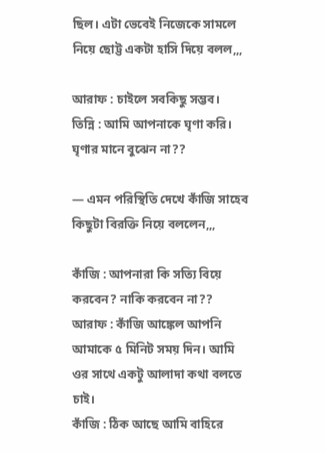ছিল। এটা ভেবেই নিজেকে সামলে নিয়ে ছোট্ট একটা হাসি দিয়ে বলল,,,

আরাফ : চাইলে সবকিছু সম্ভব।
তিন্নি : আমি আপনাকে ঘৃণা করি। ঘৃণার মানে বুঝেন না??

— এমন পরিস্থিতি দেখে কাঁজি সাহেব কিছুটা বিরক্তি নিয়ে বললেন,,,

কাঁজি : আপনারা কি সত্যি বিয়ে করবেন? নাকি করবেন না??
আরাফ : কাঁজি আঙ্কেল আপনি আমাকে ৫ মিনিট সময় দিন। আমি ওর সাথে একটু আলাদা কথা বলতে চাই।
কাঁজি : ঠিক আছে আমি বাহিরে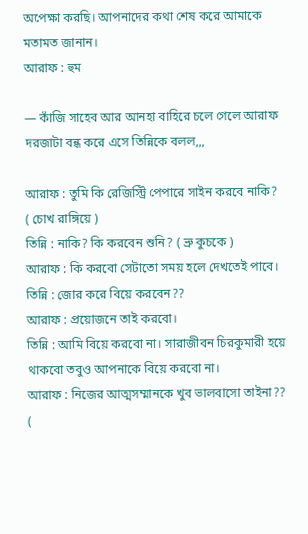অপেক্ষা করছি। আপনাদের কথা শেষ করে আমাকে মতামত জানান।
আরাফ : হুম

— কাঁজি সাহেব আর আনহা বাহিরে চলে গেলে আরাফ দরজাটা বন্ধ করে এসে তিন্নিকে বলল,,,

আরাফ : তুমি কি রেজিস্ট্রি পেপারে সাইন করবে নাকি? ( চোখ রাঙ্গিয়ে )
তিন্নি : নাকি? কি করবেন শুনি? ( ভ্রু কুচকে )
আরাফ : কি করবো সেটাতো সময় হলে দেখতেই পাবে।
তিন্নি : জোর করে বিয়ে করবেন??
আরাফ : প্রয়োজনে তাই করবো।
তিন্নি : আমি বিয়ে করবো না। সারাজীবন চিরকুমারী হয়ে থাকবো তবুও আপনাকে বিয়ে করবো না।
আরাফ : নিজের আত্মসম্মানকে খুব ভালবাসো তাইনা?? (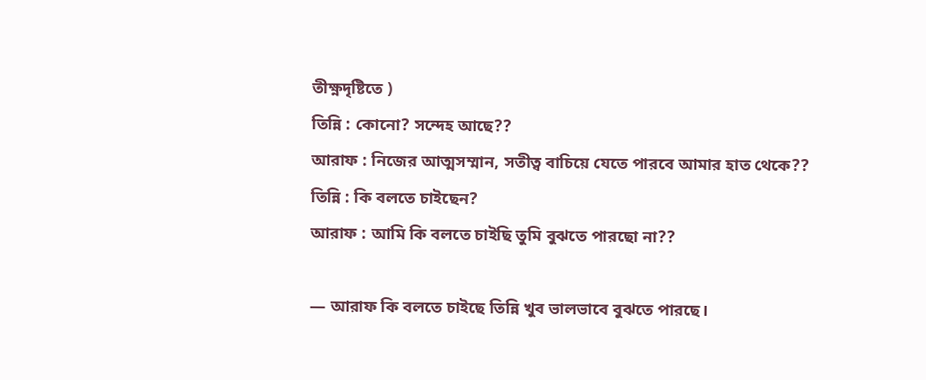তীক্ষ্ণদৃষ্টিতে )
তিন্নি : কোনো? সন্দেহ আছে??
আরাফ : নিজের আত্মসম্মান, সতীত্ব বাচিয়ে যেতে পারবে আমার হাত থেকে??
তিন্নি : কি বলতে চাইছেন?
আরাফ : আমি কি বলতে চাইছি তুমি বুঝতে পারছো না??

— আরাফ কি বলতে চাইছে তিন্নি খুব ভালভাবে বুঝতে পারছে।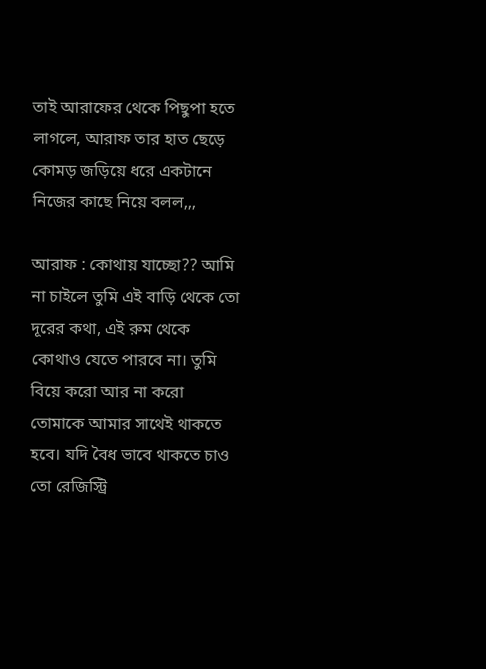তাই আরাফের থেকে পিছুপা হতে লাগলে, আরাফ তার হাত ছেড়ে কোমড় জড়িয়ে ধরে একটানে নিজের কাছে নিয়ে বলল,,,

আরাফ : কোথায় যাচ্ছো?? আমি না চাইলে তুমি এই বাড়ি থেকে তো দূরের কথা, এই রুম থেকে কোথাও যেতে পারবে না। তুমি বিয়ে করো আর না করো তোমাকে আমার সাথেই থাকতে হবে। যদি বৈধ ভাবে থাকতে চাও তো রেজিস্ট্রি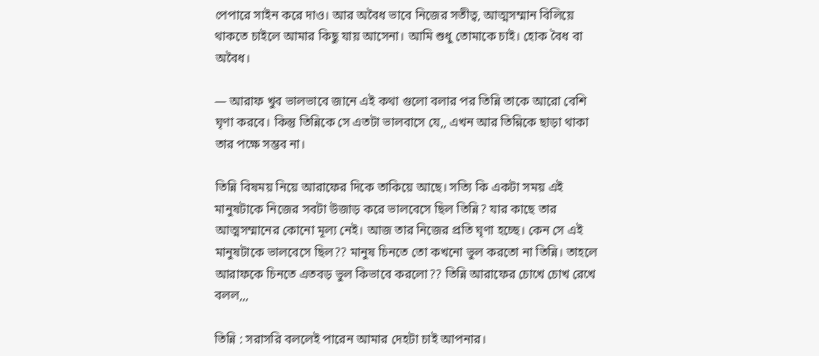পেপারে সাইন করে দাও। আর অবৈধ ভাবে নিজের সতীত্ব, আত্মসম্মান বিলিয়ে থাকতে চাইলে আমার কিছু যায় আসেনা। আমি শুধু তোমাকে চাই। হোক বৈধ বা অবৈধ।

— আরাফ খুব ভালভাবে জানে এই কথা গুলো বলার পর তিন্নি তাকে আরো বেশি ঘৃণা করবে। কিন্তু তিন্নিকে সে এতটা ভালবাসে যে,, এখন আর তিন্নিকে ছাড়া থাকা তার পক্ষে সম্ভব না।

তিন্নি বিষময় নিয়ে আরাফের দিকে তাকিয়ে আছে। সত্যি কি একটা সময় এই মানুষটাকে নিজের সবটা উজাড় করে ভালবেসে ছিল তিন্নি? যার কাছে তার আত্মসম্মানের কোনো মূল্য নেই। আজ তার নিজের প্রতি ঘৃণা হচ্ছে। কেন সে এই মানুষটাকে ভালবেসে ছিল?? মানুষ চিনতে তো কখনো ভুল করতো না তিন্নি। তাহলে আরাফকে চিনতে এতবড় ভুল কিভাবে করলো?? তিন্নি আরাফের চোখে চোখ রেখে বলল,,,

তিন্নি : সরাসরি বললেই পারেন আমার দেহটা চাই আপনার।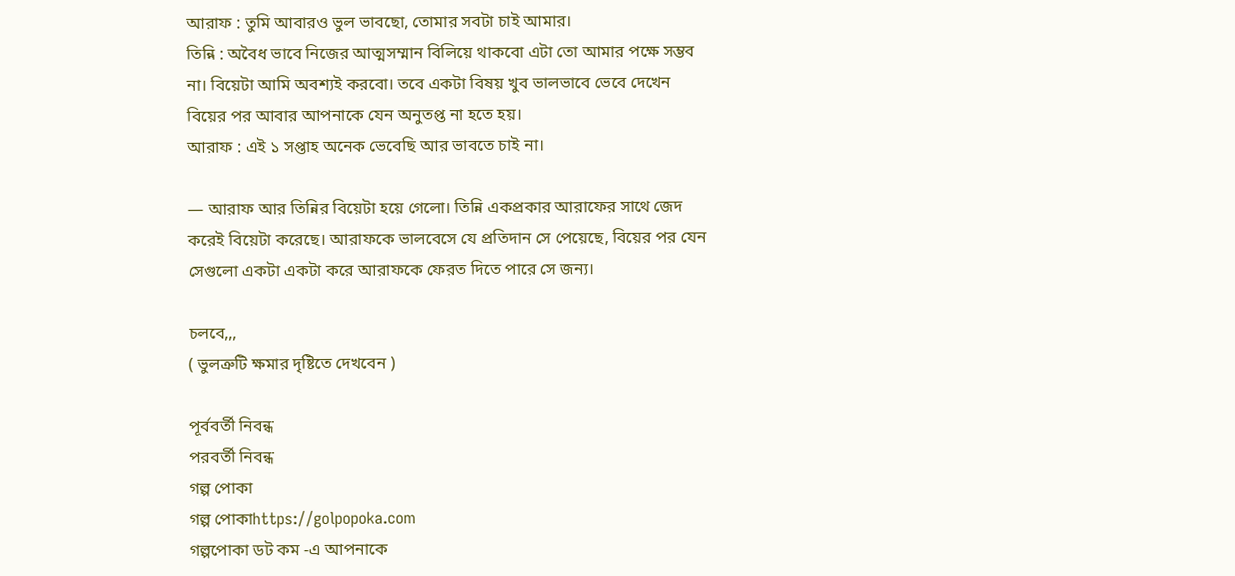আরাফ : তুমি আবারও ভুল ভাবছো, তোমার সবটা চাই আমার।
তিন্নি : অবৈধ ভাবে নিজের আত্মসম্মান বিলিয়ে থাকবো এটা তো আমার পক্ষে সম্ভব না। বিয়েটা আমি অবশ্যই করবো। তবে একটা বিষয় খুব ভালভাবে ভেবে দেখেন বিয়ের পর আবার আপনাকে যেন অনুতপ্ত না হতে হয়।
আরাফ : এই ১ সপ্তাহ অনেক ভেবেছি আর ভাবতে চাই না।

— আরাফ আর তিন্নির বিয়েটা হয়ে গেলো। তিন্নি একপ্রকার আরাফের সাথে জেদ করেই বিয়েটা করেছে। আরাফকে ভালবেসে যে প্রতিদান সে পেয়েছে, বিয়ের পর যেন সেগুলো একটা একটা করে আরাফকে ফেরত দিতে পারে সে জন্য।

চলবে,,,
( ভুলত্রুটি ক্ষমার দৃষ্টিতে দেখবেন )

পূর্ববর্তী নিবন্ধ
পরবর্তী নিবন্ধ
গল্প পোকা
গল্প পোকাhttps://golpopoka.com
গল্পপোকা ডট কম -এ আপনাকে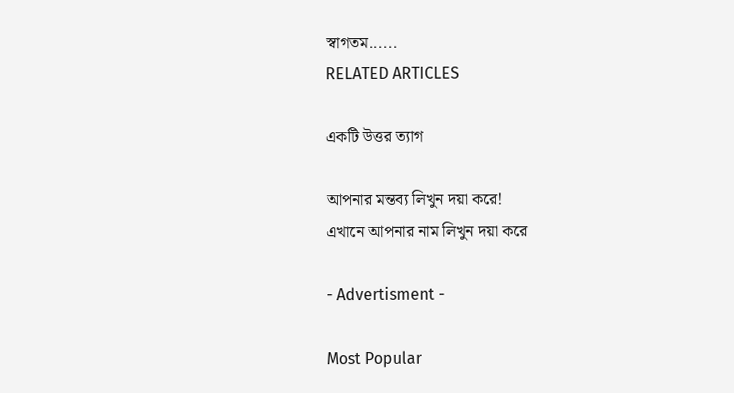স্বাগতম......
RELATED ARTICLES

একটি উত্তর ত্যাগ

আপনার মন্তব্য লিখুন দয়া করে!
এখানে আপনার নাম লিখুন দয়া করে

- Advertisment -

Most Popular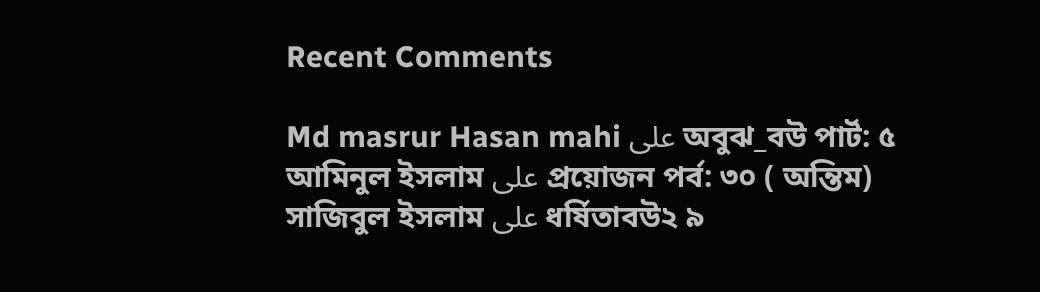Recent Comments

Md masrur Hasan mahi على অবুঝ_বউ পার্ট: ৫
আমিনুল ইসলাম على প্রয়োজন পর্ব: ৩০ ( অন্তিম)
সাজিবুল ইসলাম على ধর্ষিতাবউ২ ৯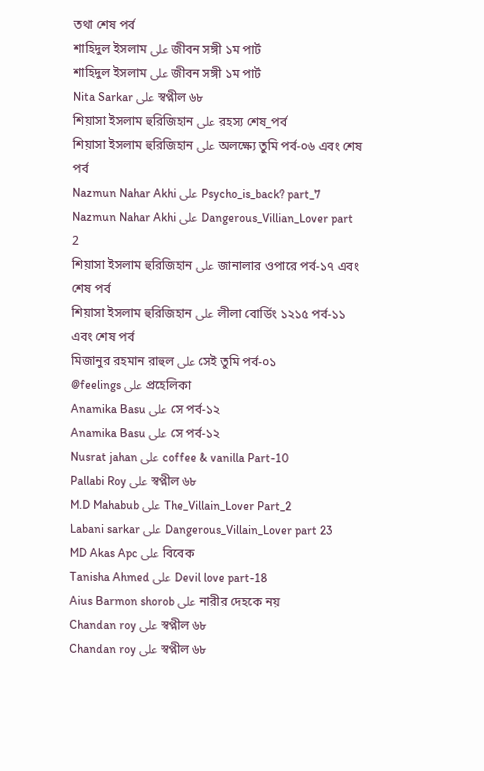তথা শেষ পর্ব
শাহিদুল ইসলাম على জীবন সঙ্গী ১ম পার্ট
শাহিদুল ইসলাম على জীবন সঙ্গী ১ম পার্ট
Nita Sarkar على স্বপ্নীল ৬৮
শিয়াসা ইসলাম হুরিজিহান على রহস্য শেষ_পর্ব
শিয়াসা ইসলাম হুরিজিহান على অলক্ষ্যে তুমি পর্ব-০৬ এবং শেষ পর্ব
Nazmun Nahar Akhi على Psycho_is_back? part_7
Nazmun Nahar Akhi على Dangerous_Villian_Lover part 2
শিয়াসা ইসলাম হুরিজিহান على জানালার ওপারে পর্ব-১৭ এবং শেষ পর্ব
শিয়াসা ইসলাম হুরিজিহান على লীলা বোর্ডিং ১২১৫ পর্ব-১১ এবং শেষ পর্ব
মিজানুর রহমান রাহুল على সেই তুমি পর্ব-০১
@feelings على প্রহেলিকা
Anamika Basu على সে পর্ব-১২
Anamika Basu على সে পর্ব-১২
Nusrat jahan على coffee & vanilla Part-10
Pallabi Roy على স্বপ্নীল ৬৮
M.D Mahabub على The_Villain_Lover Part_2
Labani sarkar على Dangerous_Villain_Lover part 23
MD Akas Apc على বিবেক
Tanisha Ahmed على Devil love part-18
Aius Barmon shorob على নারীর দেহকে নয়
Chandan roy على স্বপ্নীল ৬৮
Chandan roy على স্বপ্নীল ৬৮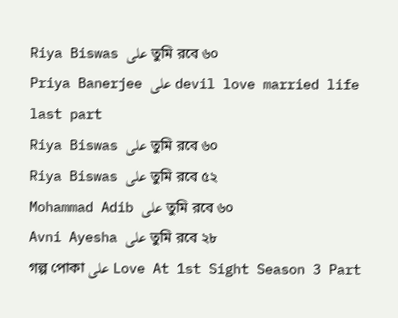Riya Biswas على তুমি রবে ৬০
Priya Banerjee على devil love married life last part
Riya Biswas على তুমি রবে ৬০
Riya Biswas على তুমি রবে ৫২
Mohammad Adib على তুমি রবে ৬০
Avni Ayesha على তুমি রবে ২৮
গল্প পোকা على Love At 1st Sight Season 3 Part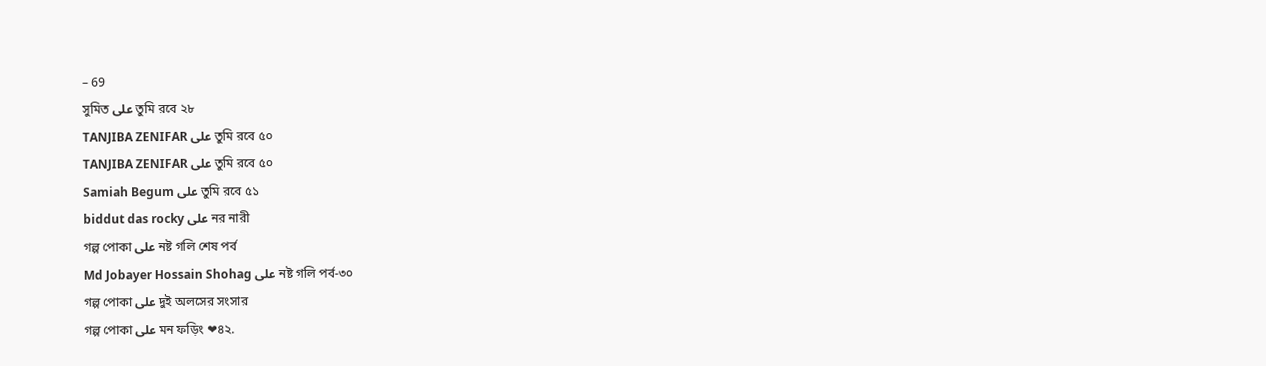– 69
সুমিত على তুমি রবে ২৮
TANJIBA ZENIFAR على তুমি রবে ৫০
TANJIBA ZENIFAR على তুমি রবে ৫০
Samiah Begum على তুমি রবে ৫১
biddut das rocky على নর নারী
গল্প পোকা على নষ্ট গলি শেষ পর্ব
Md Jobayer Hossain Shohag على নষ্ট গলি পর্ব-৩০
গল্প পোকা على দুই অলসের সংসার
গল্প পোকা على মন ফড়িং ❤৪২.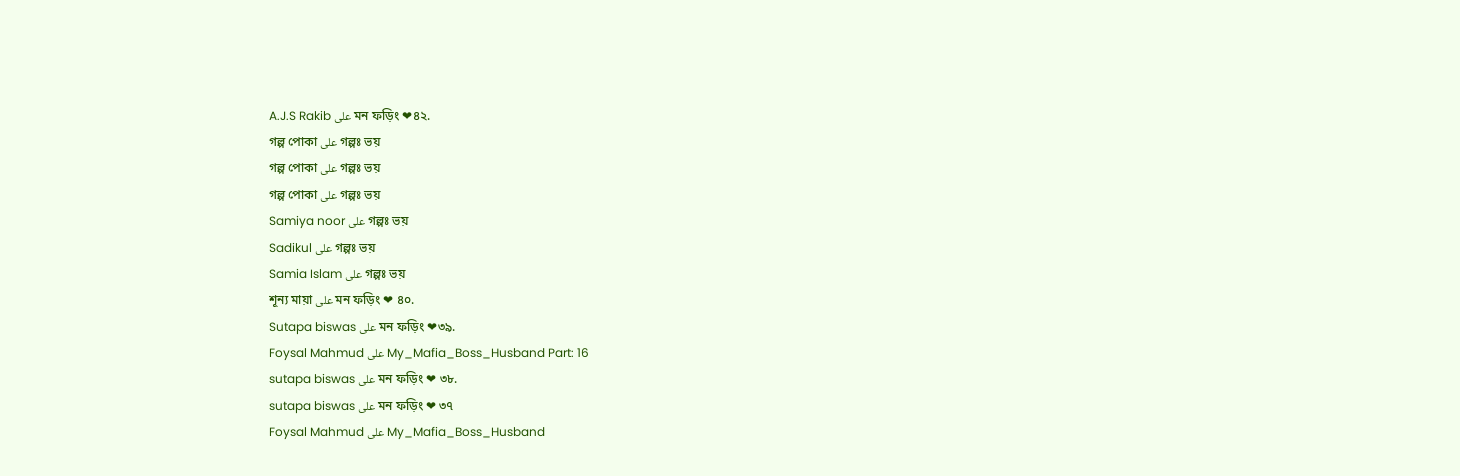A.J.S Rakib على মন ফড়িং ❤৪২.
গল্প পোকা على গল্পঃ ভয়
গল্প পোকা على গল্পঃ ভয়
গল্প পোকা على গল্পঃ ভয়
Samiya noor على গল্পঃ ভয়
Sadikul على গল্পঃ ভয়
Samia Islam على গল্পঃ ভয়
শূন্য মায়া على মন ফড়িং ❤ ৪০.
Sutapa biswas على মন ফড়িং ❤৩৯.
Foysal Mahmud على My_Mafia_Boss_Husband Part: 16
sutapa biswas على মন ফড়িং ❤ ৩৮.
sutapa biswas على মন ফড়িং ❤ ৩৭
Foysal Mahmud على My_Mafia_Boss_Husband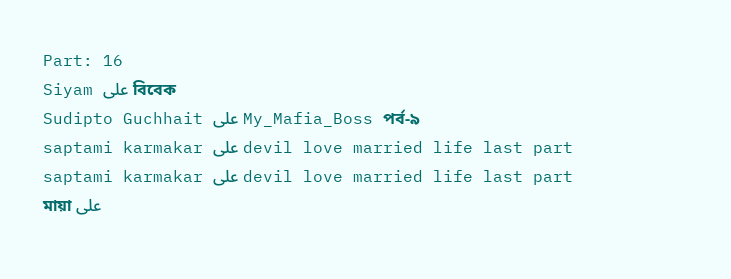Part: 16
Siyam على বিবেক
Sudipto Guchhait على My_Mafia_Boss পর্ব-৯
saptami karmakar على devil love married life last part
saptami karmakar على devil love married life last part
মায়া على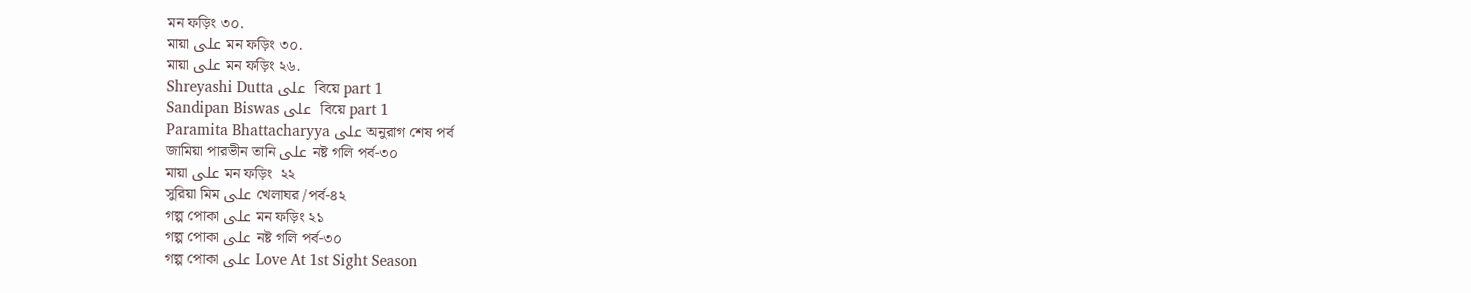মন ফড়িং ৩০.
মায়া على মন ফড়িং ৩০.
মায়া على মন ফড়িং ২৬.
Shreyashi Dutta على  বিয়ে part 1
Sandipan Biswas على  বিয়ে part 1
Paramita Bhattacharyya على অনুরাগ শেষ পর্ব
জামিয়া পারভীন তানি على নষ্ট গলি পর্ব-৩০
মায়া على মন ফড়িং  ২২
সুরিয়া মিম على খেলাঘর /পর্ব-৪২
গল্প পোকা على মন ফড়িং ২১
গল্প পোকা على নষ্ট গলি পর্ব-৩০
গল্প পোকা على Love At 1st Sight Season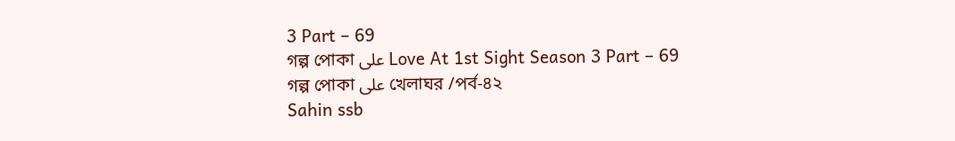3 Part – 69
গল্প পোকা على Love At 1st Sight Season 3 Part – 69
গল্প পোকা على খেলাঘর /পর্ব-৪২
Sahin ssb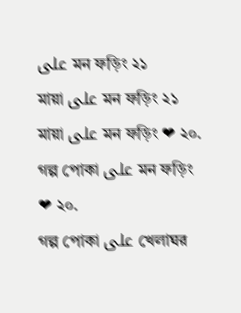على মন ফড়িং ২১
মায়া على মন ফড়িং ২১
মায়া على মন ফড়িং ❤ ২০.
গল্প পোকা على মন ফড়িং ❤ ২০.
গল্প পোকা على খেলাঘর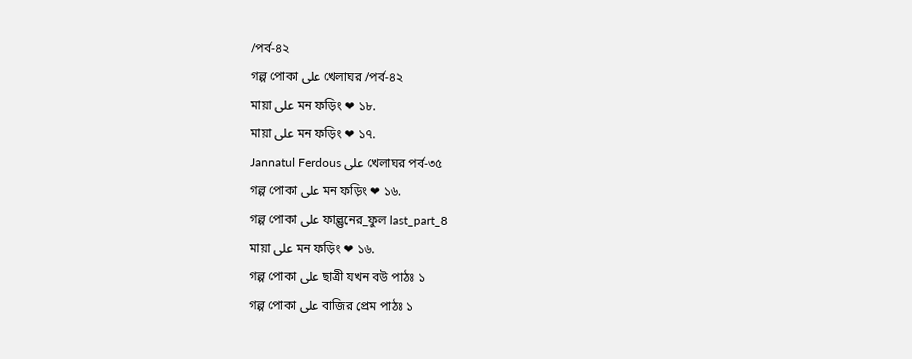/পর্ব-৪২
গল্প পোকা على খেলাঘর /পর্ব-৪২
মায়া على মন ফড়িং ❤ ১৮.
মায়া على মন ফড়িং ❤ ১৭.
Jannatul Ferdous على খেলাঘর পর্ব-৩৫
গল্প পোকা على মন ফড়িং ❤ ১৬.
গল্প পোকা على ফাল্গুনের_ফুল last_part_8
মায়া على মন ফড়িং ❤ ১৬.
গল্প পোকা على ছাত্রী যখন বউ পাঠঃ ১
গল্প পোকা على বাজির প্রেম পাঠঃ ১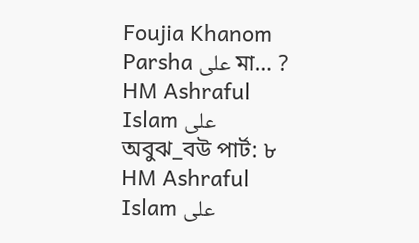Foujia Khanom Parsha على মা… ?
HM Ashraful Islam على অবুঝ_বউ পার্ট: ৮
HM Ashraful Islam على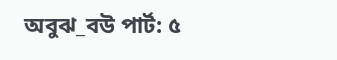অবুঝ_বউ পার্ট: ৫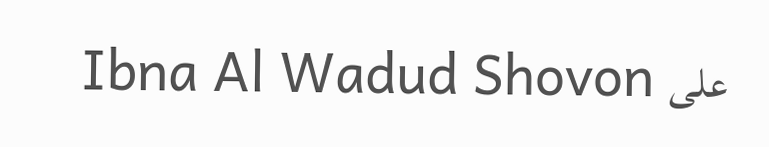Ibna Al Wadud Shovon على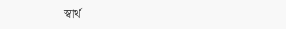স্বার্থ